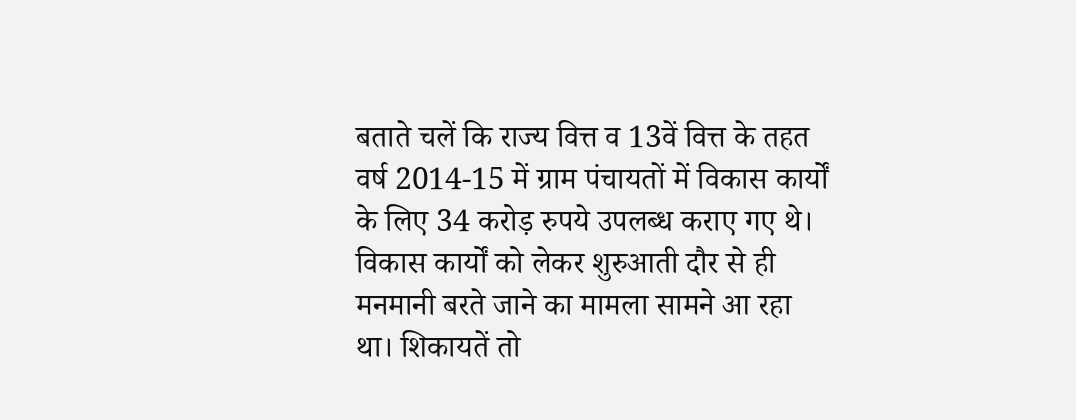बताते चलें कि राज्य वित्त व 13वें वित्त के तहत वर्ष 2014-15 में ग्राम पंचायतों में विकास कार्यों के लिए 34 करोड़ रुपये उपलब्ध कराए गए थे। विकास कार्यों को लेकर शुरुआती दौर से ही मनमानी बरते जाने का मामला सामने आ रहा था। शिकायतें तो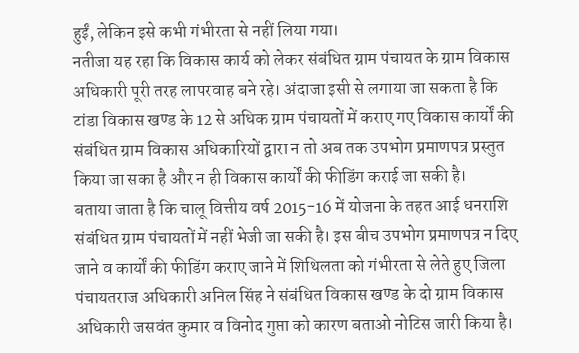हुईं, लेकिन इसे कभी गंभीरता से नहीं लिया गया।
नतीजा यह रहा कि विकास कार्य को लेकर संबंधित ग्राम पंचायत के ग्राम विकास अधिकारी पूरी तरह लापरवाह बने रहे। अंदाजा इसी से लगाया जा सकता है कि टांडा विकास खण्ड के 12 से अधिक ग्राम पंचायतों में कराए गए विकास कार्यों की संबंधित ग्राम विकास अधिकारियों द्वारा न तो अब तक उपभोग प्रमाणपत्र प्रस्तुत किया जा सका है और न ही विकास कार्यों की फीडिंग कराई जा सकी है।
बताया जाता है कि चालू वित्तीय वर्ष 2015-16 में योजना के तहत आई धनराशि संबंधित ग्राम पंचायतों में नहीं भेजी जा सकी है। इस बीच उपभोग प्रमाणपत्र न दिए जाने व कार्यों की फीडिंग कराए जाने में शिथिलता को गंभीरता से लेते हुए जिला पंचायतराज अधिकारी अनिल सिंह ने संबंधित विकास खण्ड के दो ग्राम विकास अधिकारी जसवंत कुमार व विनोद गुप्ता को कारण बताओ नोटिस जारी किया है।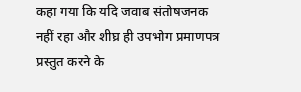कहा गया कि यदि जवाब संतोषजनक नहीं रहा और शीघ्र ही उपभोग प्रमाणपत्र प्रस्तुत करने के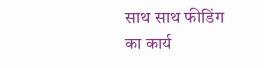साथ साथ फीडिंग का कार्य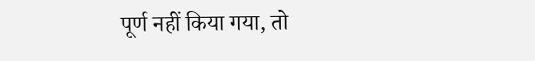पूर्ण नहीं किया गया, तो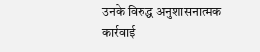उनके विरुद्ध अनुशासनात्मक कार्रवाई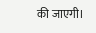की जाएगी।